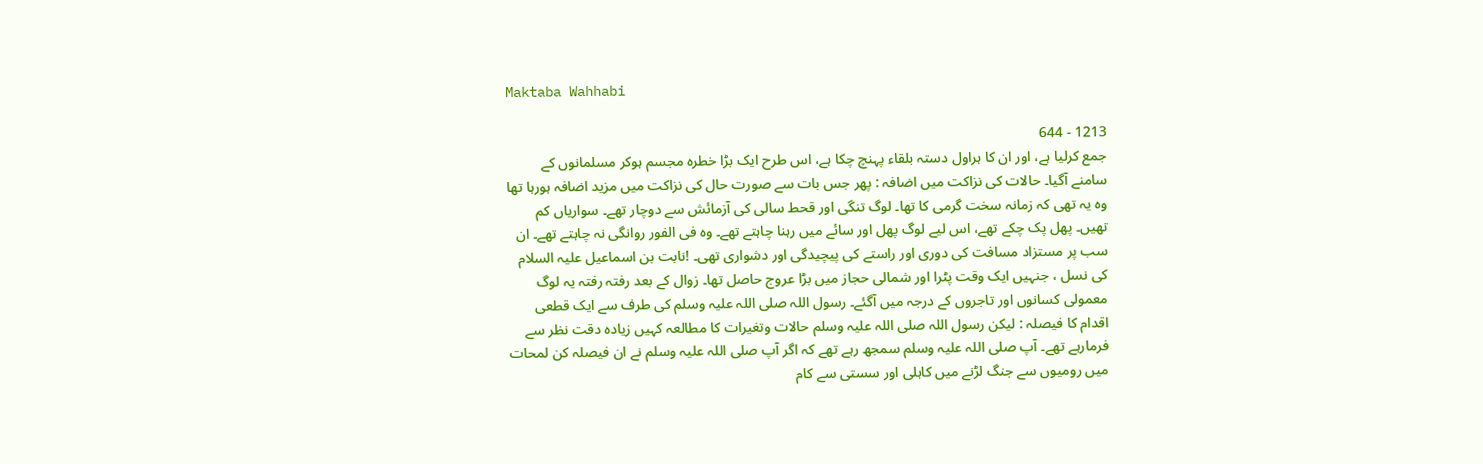Maktaba Wahhabi

1213 - 644
جمع کرلیا ہے، اور ان کا ہراول دستہ بلقاء پہنچ چکا ہے، اس طرح ایک بڑا خطرہ مجسم ہوکر مسلمانوں کے سامنے آگیا۔ حالات کی نزاکت میں اضافہ : پھر جس بات سے صورت حال کی نزاکت میں مزید اضافہ ہورہا تھا وہ یہ تھی کہ زمانہ سخت گرمی کا تھا۔ لوگ تنگی اور قحط سالی کی آزمائش سے دوچار تھے۔ سواریاں کم تھیں۔ پھل پک چکے تھے، اس لیے لوگ پھل اور سائے میں رہنا چاہتے تھے۔ وہ فی الفور روانگی نہ چاہتے تھے۔ ان سب پر مستزاد مسافت کی دوری اور راستے کی پیچیدگی اور دشواری تھی۔ !نابت بن اسماعیل علیہ السلام کی نسل ، جنہیں ایک وقت پٹرا اور شمالی حجاز میں بڑا عروج حاصل تھا۔ زوال کے بعد رفتہ رفتہ یہ لوگ معمولی کسانوں اور تاجروں کے درجہ میں آگئے۔ رسول اللہ صلی اللہ علیہ وسلم کی طرف سے ایک قطعی اقدام کا فیصلہ : لیکن رسول اللہ صلی اللہ علیہ وسلم حالات وتغیرات کا مطالعہ کہیں زیادہ دقت نظر سے فرمارہے تھے۔ آپ صلی اللہ علیہ وسلم سمجھ رہے تھے کہ اگر آپ صلی اللہ علیہ وسلم نے ان فیصلہ کن لمحات میں رومیوں سے جنگ لڑنے میں کاہلی اور سستی سے کام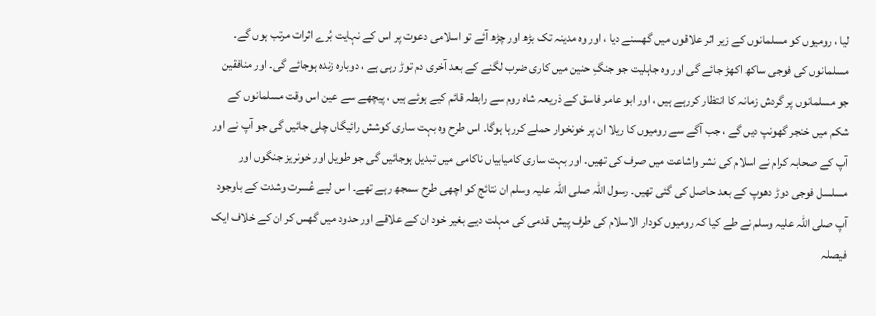لیا ، رومیوں کو مسلمانوں کے زیر اثر علاقوں میں گھسنے دیا ، اور وہ مدینہ تک بڑھ اور چڑھ آئے تو اسلامی دعوت پر اس کے نہایت بُرے اثرات مرتب ہوں گے۔ مسلمانوں کی فوجی ساکھ اکھڑ جائے گی اور وہ جاہلیت جو جنگِ حنین میں کاری ضرب لگنے کے بعد آخری دم توڑ رہی ہے ، دوبارہ زندہ ہوجائے گی۔ اور منافقین جو مسلمانوں پر گردش زمانہ کا انتظار کررہے ہیں ، اور ابو عامر فاسق کے ذریعہ شاہ روم سے رابطہ قائم کیے ہوئے ہیں ، پیچھے سے عین اس وقت مسلمانوں کے شکم میں خنجر گھونپ دیں گے ، جب آگے سے رومیوں کا ریلا ان پر خونخوار حملے کررہا ہوگا۔ اس طرح وہ بہت ساری کوشش رائیگاں چلی جائیں گی جو آپ نے اور آپ کے صحابہ کرام نے اسلام کی نشر واشاعت میں صرف کی تھیں۔ اور بہت ساری کامیابیاں ناکامی میں تبدیل ہوجائیں گی جو طویل اور خونریز جنگوں اور مسلسل فوجی دوڑ دھوپ کے بعد حاصل کی گئی تھیں۔ رسول اللہ صلی اللہ علیہ وسلم ان نتائج کو اچھی طرح سمجھ رہے تھے۔ ا س لیے عُسرت وشدت کے باوجود آپ صلی اللہ علیہ وسلم نے طے کیا کہ رومیوں کودار الاسلام کی طرف پیش قدمی کی مہلت دیے بغیر خود ان کے علاقے اور حدود میں گھس کر ان کے خلاف ایک فیصلہ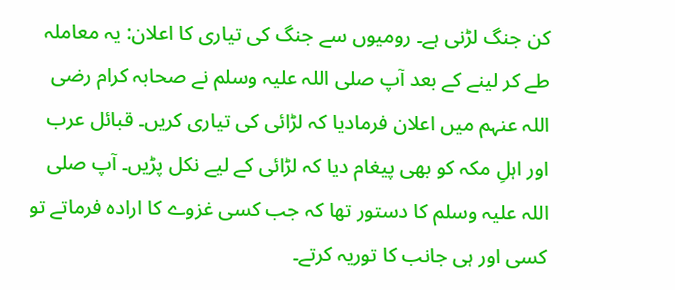کن جنگ لڑنی ہے۔ رومیوں سے جنگ کی تیاری کا اعلان: یہ معاملہ طے کر لینے کے بعد آپ صلی اللہ علیہ وسلم نے صحابہ کرام رضی اللہ عنہم میں اعلان فرمادیا کہ لڑائی کی تیاری کریں۔ قبائل عرب اور اہلِ مکہ کو بھی پیغام دیا کہ لڑائی کے لیے نکل پڑیں۔ آپ صلی اللہ علیہ وسلم کا دستور تھا کہ جب کسی غزوے کا ارادہ فرماتے تو کسی اور ہی جانب کا توریہ کرتے۔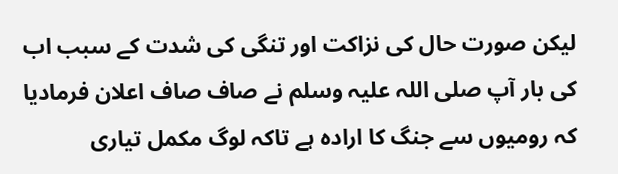لیکن صورت حال کی نزاکت اور تنگی کی شدت کے سبب اب کی بار آپ صلی اللہ علیہ وسلم نے صاف صاف اعلان فرمادیا کہ رومیوں سے جنگ کا ارادہ ہے تاکہ لوگ مکمل تیاری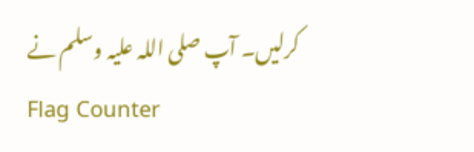کرلیں۔ آپ صلی اللہ علیہ وسلم نے
Flag Counter